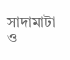সাদামাটা ও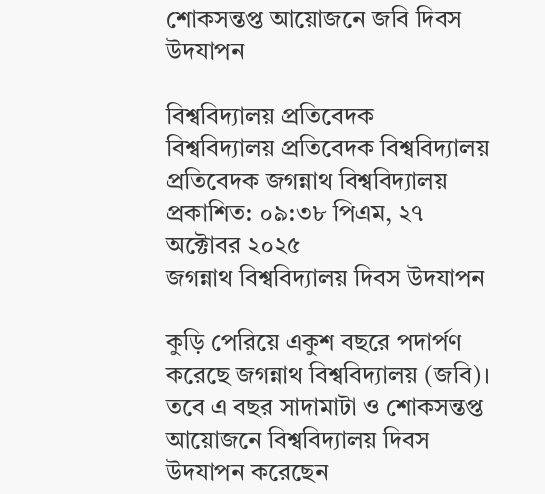শোকসন্তপ্ত আয়োজনে জবি দিবস উদযাপন

বিশ্ববিদ্যালয় প্রতিবেদক
বিশ্ববিদ্যালয় প্রতিবেদক বিশ্ববিদ্যালয় প্রতিবেদক জগন্নাথ বিশ্ববিদ্যালয়
প্রকাশিত: ০৯:৩৮ পিএম, ২৭ অক্টোবর ২০২৫
জগন্নাথ বিশ্ববিদ্যালয় দিবস উদযাপন

কুড়ি পেরিয়ে একুশ বছরে পদার্পণ করেছে জগন্নাথ বিশ্ববিদ্যালয় (জবি)। তবে এ বছর সাদামাটা ও শোকসন্তপ্ত আয়োজনে বিশ্ববিদ্যালয় দিবস উদযাপন করেছেন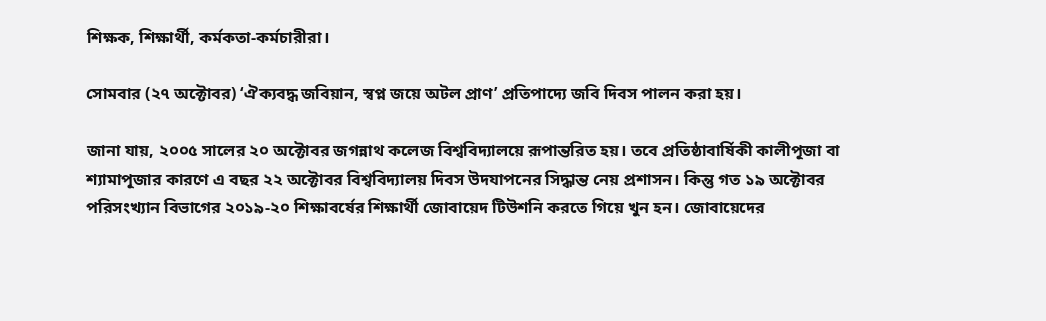শিক্ষক, শিক্ষার্থী, কর্মকতা-কর্মচারীরা।

সোমবার (২৭ অক্টোবর) ‘ঐক্যবদ্ধ জবিয়ান, স্বপ্ন জয়ে অটল প্রাণ’ প্রতিপাদ্যে জবি দিবস পালন করা হয়।

জানা যায়, ২০০৫ সালের ২০ অক্টোবর জগন্নাথ কলেজ বিশ্ববিদ্যালয়ে রূপান্তরিত হয়। তবে প্রতিষ্ঠাবার্ষিকী কালীপূজা বা শ্যামাপূজার কারণে এ বছর ২২ অক্টোবর বিশ্ববিদ্যালয় দিবস উদযাপনের সিদ্ধান্ত নেয় প্রশাসন। কিন্তু গত ১৯ অক্টোবর পরিসংখ্যান বিভাগের ২০১৯-২০ শিক্ষাবর্ষের শিক্ষার্থী জোবায়েদ টিউশনি করতে গিয়ে খুন হন। জোবায়েদের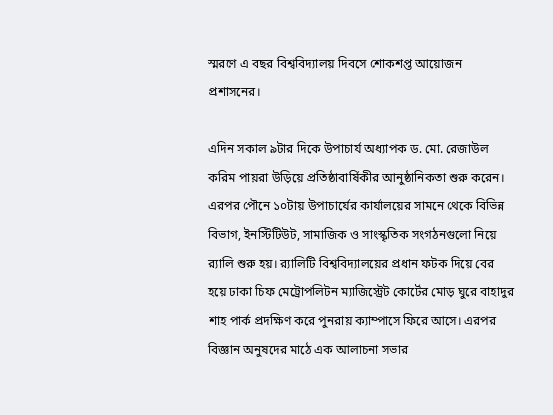স্মরণে এ বছর বিশ্ববিদ্যালয় দিবসে শোকশপ্ত আয়োজন প্রশাসনের।

এদিন সকাল ৯টার দিকে উপাচার্য অধ্যাপক ড. মো. রেজাউল করিম পায়রা উড়িয়ে প্রতিষ্ঠাবার্ষিকীর আনুষ্ঠানিকতা শুরু করেন। এরপর পৌনে ১০টায় উপাচার্যের কার্যালয়ের সামনে থেকে বিভিন্ন বিভাগ, ইনস্টিটিউট, সামাজিক ও সাংস্কৃতিক সংগঠনগুলো নিয়ে র‍্যালি শুরু হয়। র‍্যালিটি বিশ্ববিদ্যালয়ের প্রধান ফটক দিয়ে বের হয়ে ঢাকা চিফ মেট্রোপলিটন ম্যাজিস্ট্রেট কোর্টের মোড় ঘুরে বাহাদুর শাহ পার্ক প্রদক্ষিণ করে পুনরায় ক্যাম্পাসে ফিরে আসে। এরপর বিজ্ঞান অনুষদের মাঠে এক আলাচনা সভার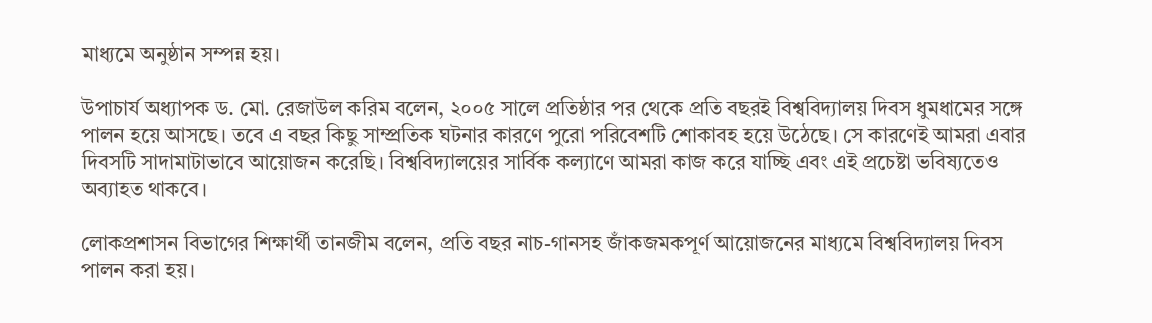মাধ্যমে অনুষ্ঠান সম্পন্ন হয়।

উপাচার্য অধ্যাপক ড. মো. রেজাউল করিম বলেন, ২০০৫ সালে প্রতিষ্ঠার পর থেকে প্রতি বছরই বিশ্ববিদ্যালয় দিবস ধুমধামের সঙ্গে পালন হয়ে আসছে। তবে এ বছর কিছু সাম্প্রতিক ঘটনার কারণে পুরো পরিবেশটি শোকাবহ হয়ে উঠেছে। সে কারণেই আমরা এবার দিবসটি সাদামাটাভাবে আয়োজন করেছি। বিশ্ববিদ্যালয়ের সার্বিক কল্যাণে আমরা কাজ করে যাচ্ছি এবং এই প্রচেষ্টা ভবিষ্যতেও অব্যাহত থাকবে।

লোকপ্রশাসন বিভাগের শিক্ষার্থী তানজীম বলেন, প্রতি বছর নাচ-গানসহ জাঁকজমকপূর্ণ আয়োজনের মাধ্যমে বিশ্ববিদ্যালয় দিবস পালন করা হয়।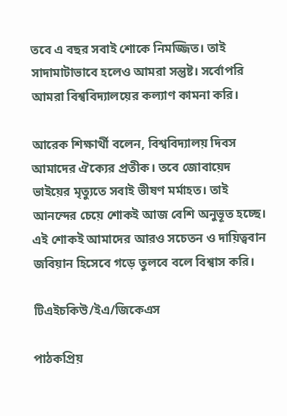তবে এ বছর সবাই শোকে নিমজ্জিত। তাই সাদামাটাভাবে হলেও আমরা সন্তুষ্ট। সর্বোপরি আমরা বিশ্ববিদ্যালয়ের কল্যাণ কামনা করি।

আরেক শিক্ষার্থী বলেন, বিশ্ববিদ্যালয় দিবস আমাদের ঐক্যের প্রতীক। তবে জোবায়েদ ভাইয়ের মৃত্যুতে সবাই ভীষণ মর্মাহত। তাই আনন্দের চেয়ে শোকই আজ বেশি অনুভূত হচ্ছে। এই শোকই আমাদের আরও সচেতন ও দায়িত্ববান জবিয়ান হিসেবে গড়ে তুলবে বলে বিশ্বাস করি।

টিএইচকিউ/ইএ/জিকেএস

পাঠকপ্রিয়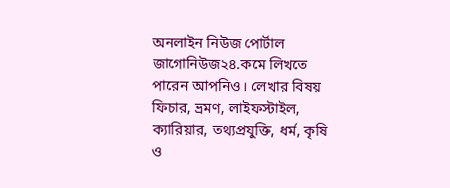অনলাইন নিউজ পোর্টাল জাগোনিউজ২৪.কমে লিখতে পারেন আপনিও। লেখার বিষয় ফিচার, ভ্রমণ, লাইফস্টাইল, ক্যারিয়ার, তথ্যপ্রযুক্তি, ধর্ম, কৃষি ও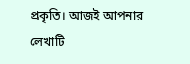প্রকৃতি। আজই আপনার লেখাটি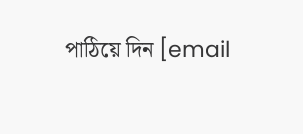পাঠিয়ে দিন [email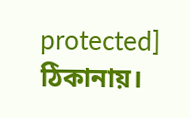protected] ঠিকানায়।